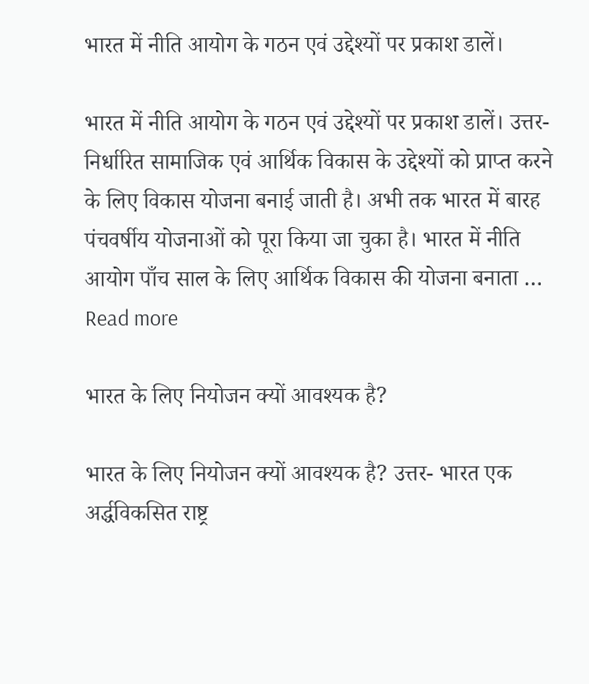भारत में नीति आयोग के गठन एवं उद्देश्यों पर प्रकाश डालें।

भारत में नीति आयोग के गठन एवं उद्देश्यों पर प्रकाश डालें। उत्तर- निर्धारित सामाजिक एवं आर्थिक विकास के उद्देश्यों को प्राप्त करने के लिए विकास योजना बनाई जाती है। अभी तक भारत में बारह पंचवर्षीय योजनाओं को पूरा किया जा चुका है। भारत में नीति आयोग पाँच साल के लिए आर्थिक विकास की योजना बनाता … Read more

भारत के लिए नियोजन क्यों आवश्यक है?

भारत के लिए नियोजन क्यों आवश्यक है? उत्तर- भारत एक अर्द्धविकसित राष्ट्र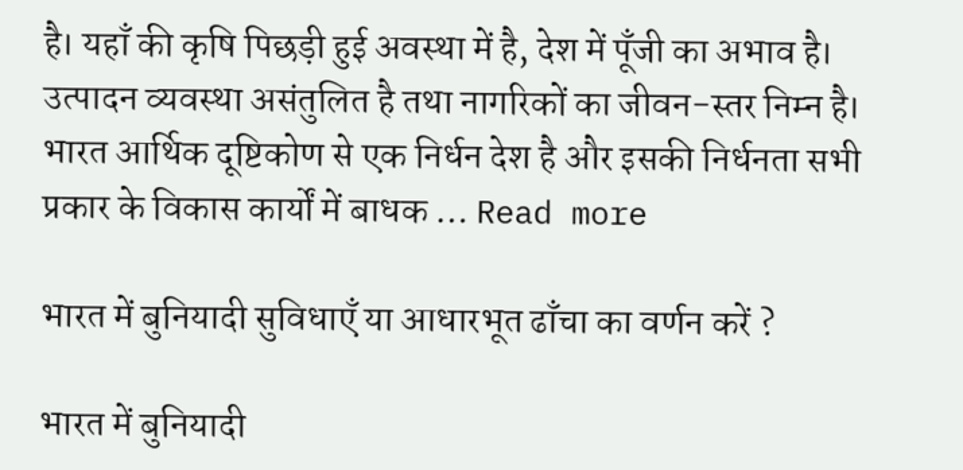है। यहाँ की कृषि पिछड़ी हुई अवस्था में है, देश में पूँजी का अभाव है। उत्पादन व्यवस्था असंतुलित है तथा नागरिकों का जीवन-स्तर निम्न है। भारत आर्थिक दूष्टिकोण से एक निर्धन देश है और इसकी निर्धनता सभी प्रकार के विकास कार्यों में बाधक … Read more

भारत में बुनियादी सुविधाएँ या आधारभूत ढाँचा का वर्णन करें ?

भारत में बुनियादी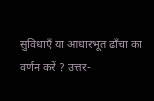सुविधाएँ या आधारभूत ढाँचा का वर्णन करें ? उत्तर-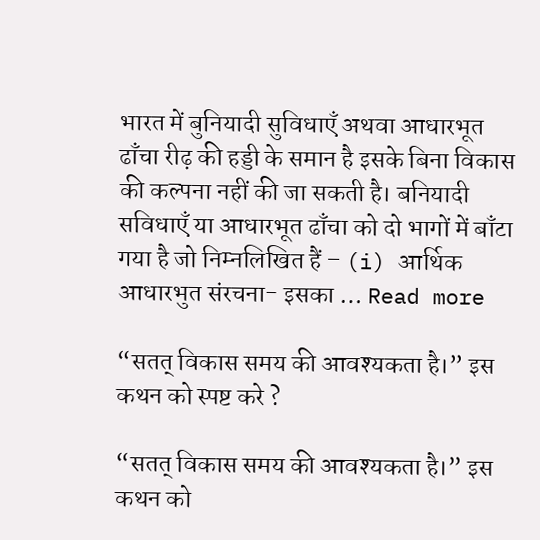भारत में बुनियादी सुविधाएँ अथवा आधारभूत ढाँचा रीढ़ की हड्डी के समान है इसके बिना विकास की कल्पना नहीं की जा सकती है। बनियादी सविधाएँ या आधारभूत ढाँचा को दो भागों में बाँटा गया है जो निम्नलिखित हैं – (i) आर्थिक आधारभुत संरचना- इसका … Read more

“सतत् विकास समय की आवश्यकता है।” इस कथन को स्पष्ट करे ?

“सतत् विकास समय की आवश्यकता है।” इस कथन को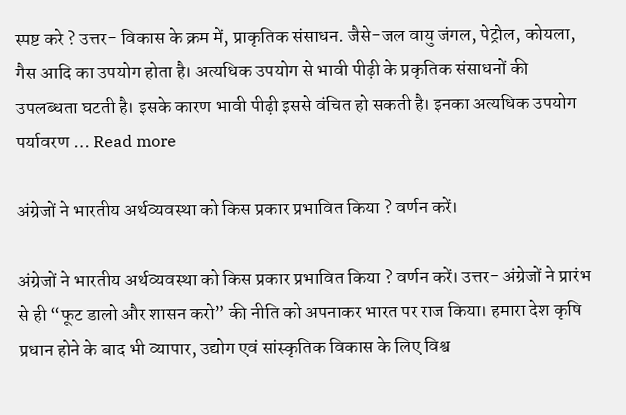स्पष्ट करे ? उत्तर- विकास के क्रम में, प्राकृतिक संसाधन. जैसे-जल वायु जंगल, पेट्रोल, कोयला, गैस आदि का उपयोग होता है। अत्यधिक उपयोग से भावी पीढ़ी के प्रकृतिक संसाधनों की उपलब्धता घटती है। इसके कारण भावी पीढ़ी इससे वंचित हो सकती है। इनका अत्यधिक उपयोग पर्यावरण … Read more

अंग्रेजों ने भारतीय अर्थव्यवस्था को किस प्रकार प्रभावित किया ? वर्णन करें।

अंग्रेजों ने भारतीय अर्थव्यवस्था को किस प्रकार प्रभावित किया ? वर्णन करें। उत्तर- अंग्रेजों ने प्रारंभ से ही “फूट डालो और शासन करो” की नीति को अपनाकर भारत पर राज किया। हमारा देश कृषि प्रधान होने के बाद भी व्यापार, उद्योग एवं सांस्कृतिक विकास के लिए विश्व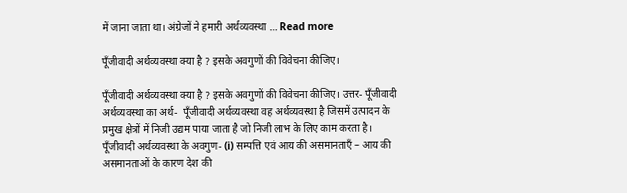में जाना जाता था। अंग्रेजों ने हमारी अर्थव्यवस्था … Read more

पूँजीवादी अर्थव्यवस्था क्या है ? इसके अवगुणों की विवेचना कीजिए।

पूँजीवादी अर्थव्यवस्था क्या है ? इसके अवगुणों की विवेचना कीजिए। उत्तर- पूँजीवादी अर्थव्यवस्था का अर्थ-  पूँजीवादी अर्थव्यवस्था वह अर्थव्यवस्था है जिसमें उत्पादन के प्रमुख क्षेत्रों में निजी उद्यम पाया जाता है जो निजी लाभ के लिए काम करता है। पूँजीवादी अर्थव्यवस्था के अवगुण- (i) सम्पत्ति एवं आय की असमानताएँ – आय की असमानताओं के कारण देश की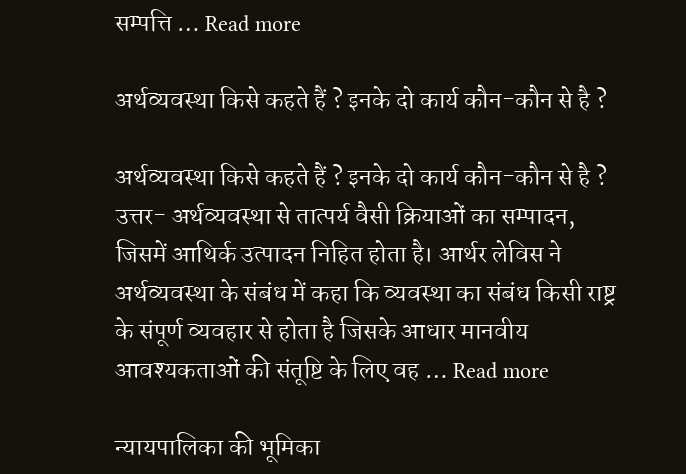सम्पत्ति … Read more

अर्थव्यवस्था किसे कहते हैं ? इनके दो कार्य कौन-कौन से है ?

अर्थव्यवस्था किसे कहते हैं ? इनके दो कार्य कौन-कौन से है ? उत्तर- अर्थव्यवस्था से तात्पर्य वैसी क्रियाओं का सम्पादन, जिसमें आथिर्क उत्पादन निहित होता है। आर्थर लेविस ने अर्थव्यवस्था के संबंध में कहा कि व्यवस्था का संबंध किसी राष्ट्र के संपूर्ण व्यवहार से होता है जिसके आधार मानवीय आवश्यकताओं की संतूष्टि के लिए वह … Read more

न्यायपालिका की भूमिका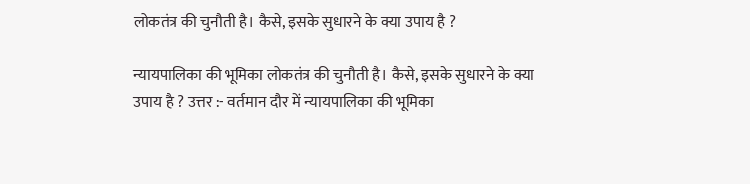लोकतंत्र की चुनौती है। कैसे, इसके सुधारने के क्या उपाय है ?

न्यायपालिका की भूमिका लोकतंत्र की चुनौती है। कैसे, इसके सुधारने के क्या उपाय है ? उत्तर :- वर्तमान दौर में न्यायपालिका की भूमिका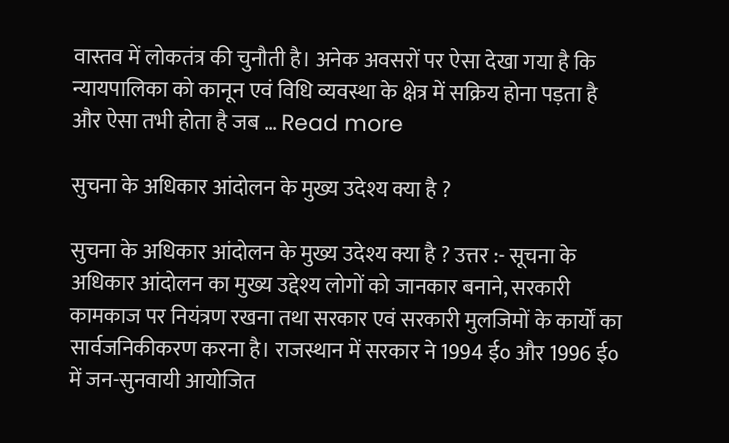वास्तव में लोकतंत्र की चुनौती है। अनेक अवसरों पर ऐसा देखा गया है कि न्यायपालिका को कानून एवं विधि व्यवस्था के क्षेत्र में सक्रिय होना पड़ता है और ऐसा तभी होता है जब … Read more

सुचना के अधिकार आंदोलन के मुख्य उदेश्य क्या है ?

सुचना के अधिकार आंदोलन के मुख्य उदेश्य क्या है ? उत्तर :- सूचना के अधिकार आंदोलन का मुख्य उद्देश्य लोगों को जानकार बनाने, सरकारी कामकाज पर नियंत्रण रखना तथा सरकार एवं सरकारी मुलजिमों के कार्यों का सार्वजनिकीकरण करना है। राजस्थान में सरकार ने 1994 ई० और 1996 ई० में जन-सुनवायी आयोजित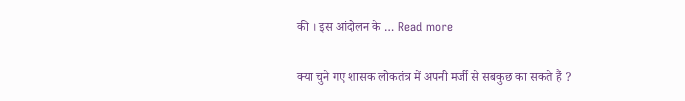की । इस आंदोलन के … Read more

क्या चुने गए शासक लोकतंत्र में अपनी मर्जी से सबकुछ का सकते हैं ?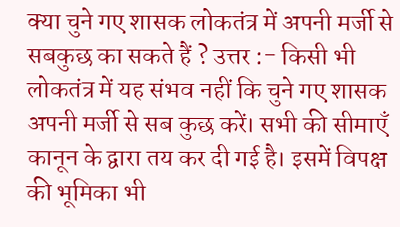क्या चुने गए शासक लोकतंत्र में अपनी मर्जी से सबकुछ का सकते हैं ? उत्तर :- किसी भी लोकतंत्र में यह संभव नहीं कि चुने गए शासक अपनी मर्जी से सब कुछ करें। सभी की सीमाएँ कानून के द्वारा तय कर दी गई है। इसमें विपक्ष की भूमिका भी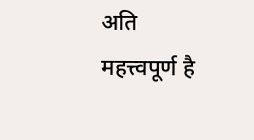अति महत्त्वपूर्ण है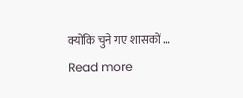क्योंकि चुने गए शासकों … Read more